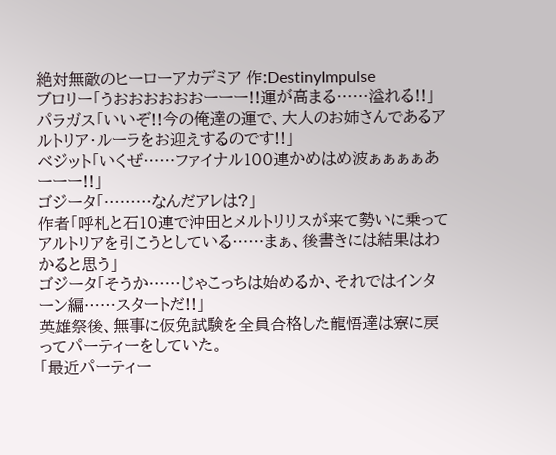絶対無敵のヒーローアカデミア 作:DestinyImpulse
ブロリー「うおおおおおおーーー!!運が高まる……溢れる!!」
パラガス「いいぞ!!今の俺達の運で、大人のお姉さんであるアルトリア・ルーラをお迎えするのです!!」
ベジット「いくぜ……ファイナル100連かめはめ波ぁぁぁぁあーーー!!」
ゴジータ「………なんだアレは?」
作者「呼札と石10連で沖田とメルトリリスが来て勢いに乗ってアルトリアを引こうとしている……まぁ、後書きには結果はわかると思う」
ゴジータ「そうか……じゃこっちは始めるか、それではインターン編……スタートだ!!」
英雄祭後、無事に仮免試験を全員合格した龍悟達は寮に戻ってパーティーをしていた。
「最近パーティー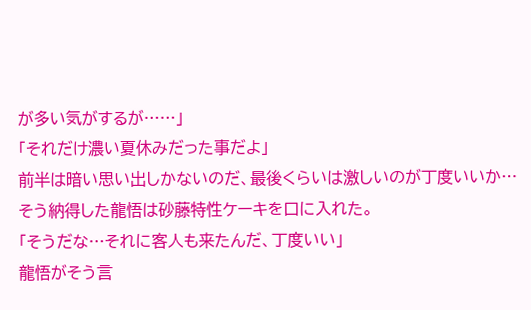が多い気がするが……」
「それだけ濃い夏休みだった事だよ」
前半は暗い思い出しかないのだ、最後くらいは激しいのが丁度いいか…そう納得した龍悟は砂藤特性ケーキを口に入れた。
「そうだな…それに客人も来たんだ、丁度いい」
龍悟がそう言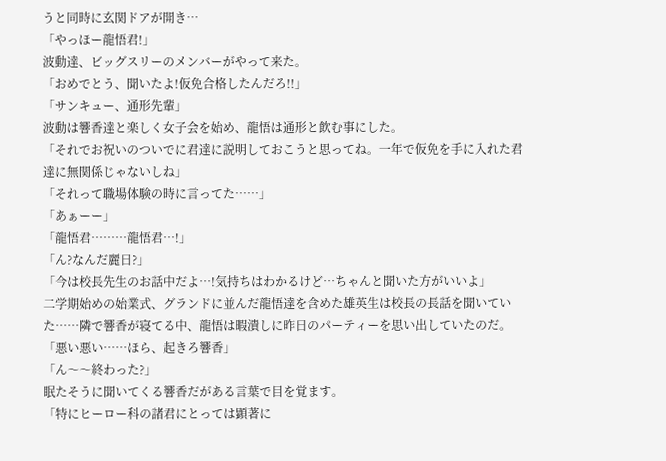うと同時に玄関ドアが開き…
「やっほー龍悟君!」
波動達、ビッグスリーのメンバーがやって来た。
「おめでとう、聞いたよ!仮免合格したんだろ!!」
「サンキュー、通形先輩」
波動は響香達と楽しく女子会を始め、龍悟は通形と飲む事にした。
「それでお祝いのついでに君達に説明しておこうと思ってね。一年で仮免を手に入れた君達に無関係じゃないしね」
「それって職場体験の時に言ってた……」
「あぁーー」
「龍悟君………龍悟君…!」
「ん?なんだ麗日?」
「今は校長先生のお話中だよ…!気持ちはわかるけど…ちゃんと聞いた方がいいよ」
二学期始めの始業式、グランドに並んだ龍悟達を含めた雄英生は校長の長話を聞いていた……隣で響香が寝てる中、龍悟は暇潰しに昨日のパーティーを思い出していたのだ。
「悪い悪い……ほら、起きろ響香」
「ん〜〜終わった?」
眠たそうに聞いてくる響香だがある言葉で目を覚ます。
「特にヒーロー科の諸君にとっては顕著に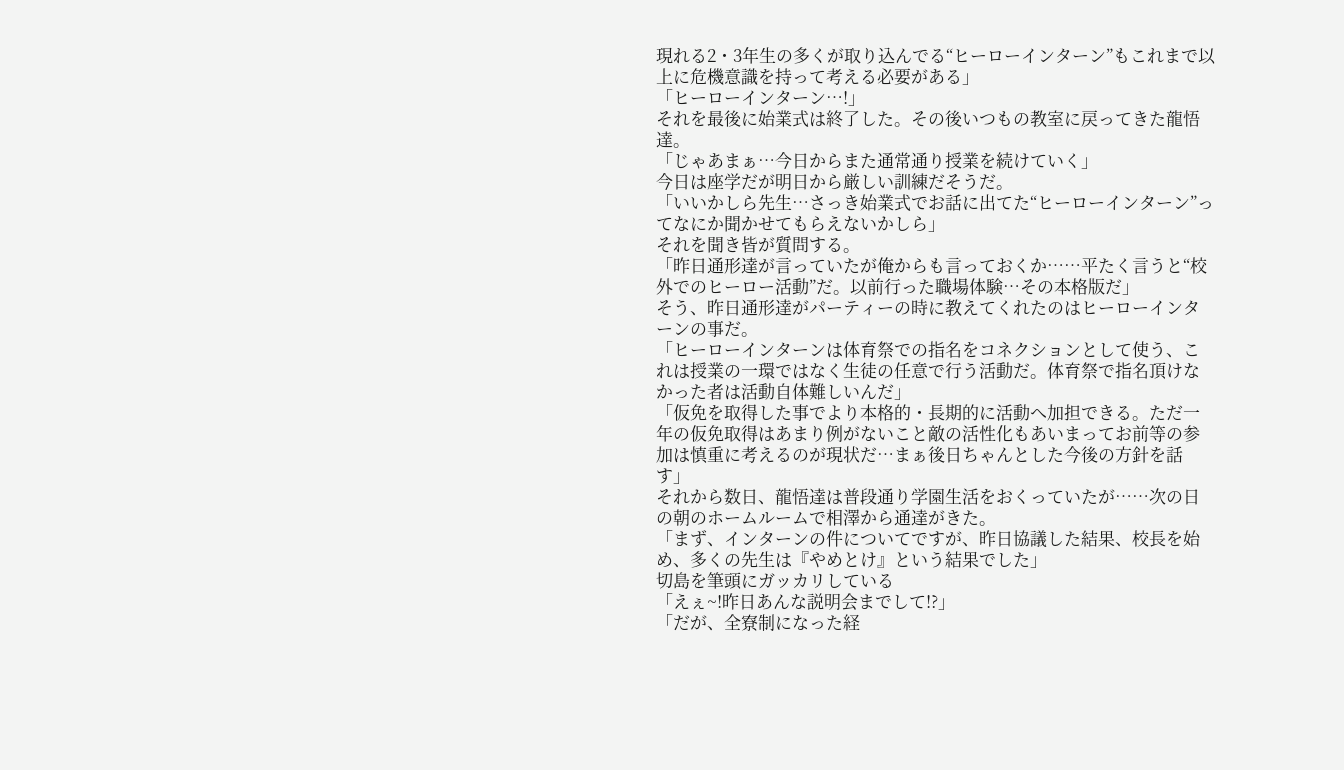現れる2・3年生の多くが取り込んでる“ヒーローインターン”もこれまで以上に危機意識を持って考える必要がある」
「ヒーローインターン…!」
それを最後に始業式は終了した。その後いつもの教室に戻ってきた龍悟達。
「じゃあまぁ…今日からまた通常通り授業を続けていく」
今日は座学だが明日から厳しい訓練だそうだ。
「いいかしら先生…さっき始業式でお話に出てた“ヒーローインターン”ってなにか聞かせてもらえないかしら」
それを聞き皆が質問する。
「昨日通形達が言っていたが俺からも言っておくか……平たく言うと“校外でのヒーロー活動”だ。以前行った職場体験…その本格版だ」
そう、昨日通形達がパーティーの時に教えてくれたのはヒーローインターンの事だ。
「ヒーローインターンは体育祭での指名をコネクションとして使う、これは授業の一環ではなく生徒の任意で行う活動だ。体育祭で指名頂けなかった者は活動自体難しいんだ」
「仮免を取得した事でより本格的・長期的に活動へ加担できる。ただ一年の仮免取得はあまり例がないこと敵の活性化もあいまってお前等の参加は慎重に考えるのが現状だ…まぁ後日ちゃんとした今後の方針を話す」
それから数日、龍悟達は普段通り学園生活をおくっていたが……次の日の朝のホームルームで相澤から通達がきた。
「まず、インターンの件についてですが、昨日協議した結果、校長を始め、多くの先生は『やめとけ』という結果でした」
切島を筆頭にガッカリしている
「えぇ~!昨日あんな説明会までして!?」
「だが、全寮制になった経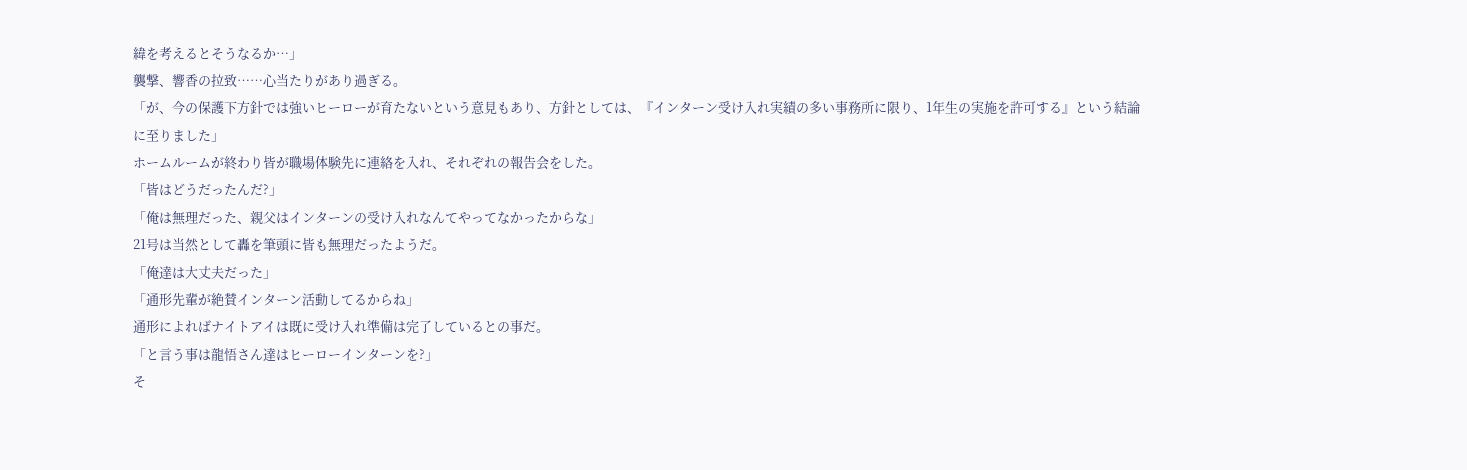緯を考えるとそうなるか…」
襲撃、響香の拉致……心当たりがあり過ぎる。
「が、今の保護下方針では強いヒーローが育たないという意見もあり、方針としては、『インターン受け入れ実績の多い事務所に限り、1年生の実施を許可する』という結論に至りました」
ホームルームが終わり皆が職場体験先に連絡を入れ、それぞれの報告会をした。
「皆はどうだったんだ?」
「俺は無理だった、親父はインターンの受け入れなんてやってなかったからな」
21号は当然として轟を筆頭に皆も無理だったようだ。
「俺達は大丈夫だった」
「通形先輩が絶賛インターン活動してるからね」
通形によればナイトアイは既に受け入れ準備は完了しているとの事だ。
「と言う事は龍悟さん達はヒーローインターンを?」
そ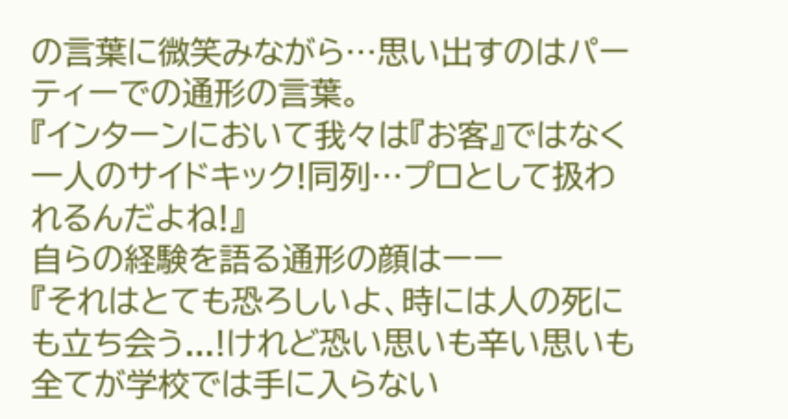の言葉に微笑みながら…思い出すのはパーティーでの通形の言葉。
『インターンにおいて我々は『お客』ではなく一人のサイドキック!同列…プロとして扱われるんだよね!』
自らの経験を語る通形の顔はーー
『それはとても恐ろしいよ、時には人の死にも立ち会う...!けれど恐い思いも辛い思いも全てが学校では手に入らない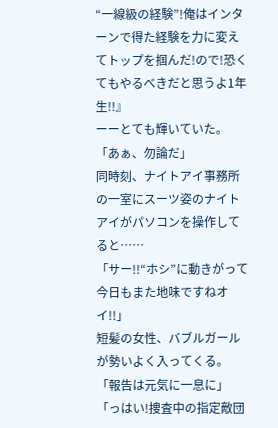“一線級の経験”!俺はインターンで得た経験を力に変えてトップを掴んだ!ので!恐くてもやるべきだと思うよ1年生!!』
ーーとても輝いていた。
「あぁ、勿論だ」
同時刻、ナイトアイ事務所の一室にスーツ姿のナイトアイがパソコンを操作してると……
「サー!!“ホシ”に動きがって今日もまた地味ですねオイ!!」
短髪の女性、バブルガールが勢いよく入ってくる。
「報告は元気に一息に」
「っはい!捜査中の指定敵団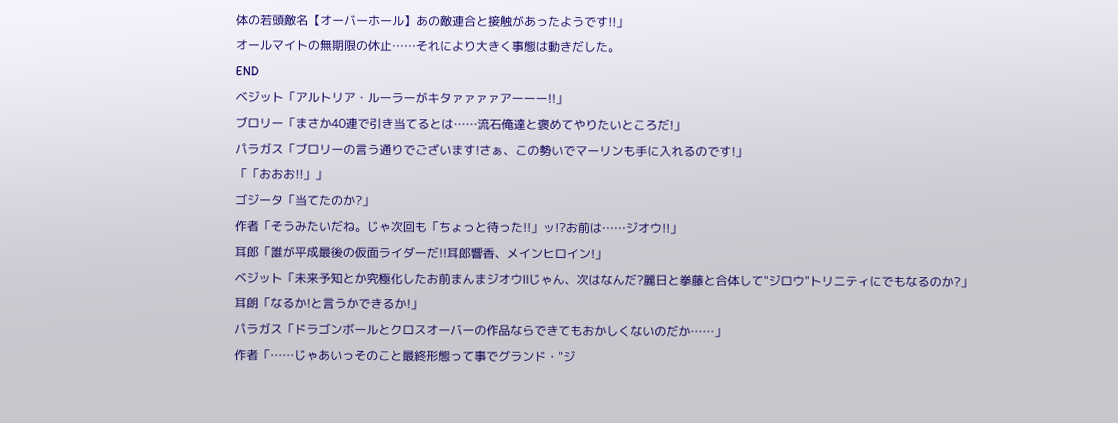体の若頭敵名【オーバーホール】あの敵連合と接触があったようです!!」
オールマイトの無期限の休止……それにより大きく事態は動きだした。
END
ベジット「アルトリア・ルーラーがキタァァァァアーーー!!」
ブロリー「まさか40連で引き当てるとは……流石俺達と褒めてやりたいところだ!」
パラガス「ブロリーの言う通りでございます!さぁ、この勢いでマーリンも手に入れるのです!」
「「おおお!!」」
ゴジータ「当てたのか?」
作者「そうみたいだね。じゃ次回も「ちょっと待った!!」ッ!?お前は……ジオウ!!」
耳郎「誰が平成最後の仮面ライダーだ!!耳郎響香、メインヒロイン!」
ベジット「未来予知とか究極化したお前まんまジオウⅡじゃん、次はなんだ?麗日と拳藤と合体して"ジロウ"トリニティにでもなるのか?」
耳朗「なるか!と言うかできるか!」
パラガス「ドラゴンボールとクロスオーバーの作品ならできてもおかしくないのだか……」
作者「……じゃあいっそのこと最終形態って事でグランド・"ジ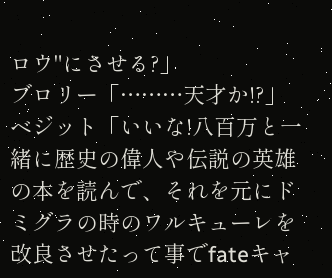ロウ"にさせる?」
ブロリー「………天才か!?」
ベジット「いいな!八百万と一緒に歴史の偉人や伝説の英雄の本を読んで、それを元にドミグラの時のワルキューレを改良させたって事でfateキャ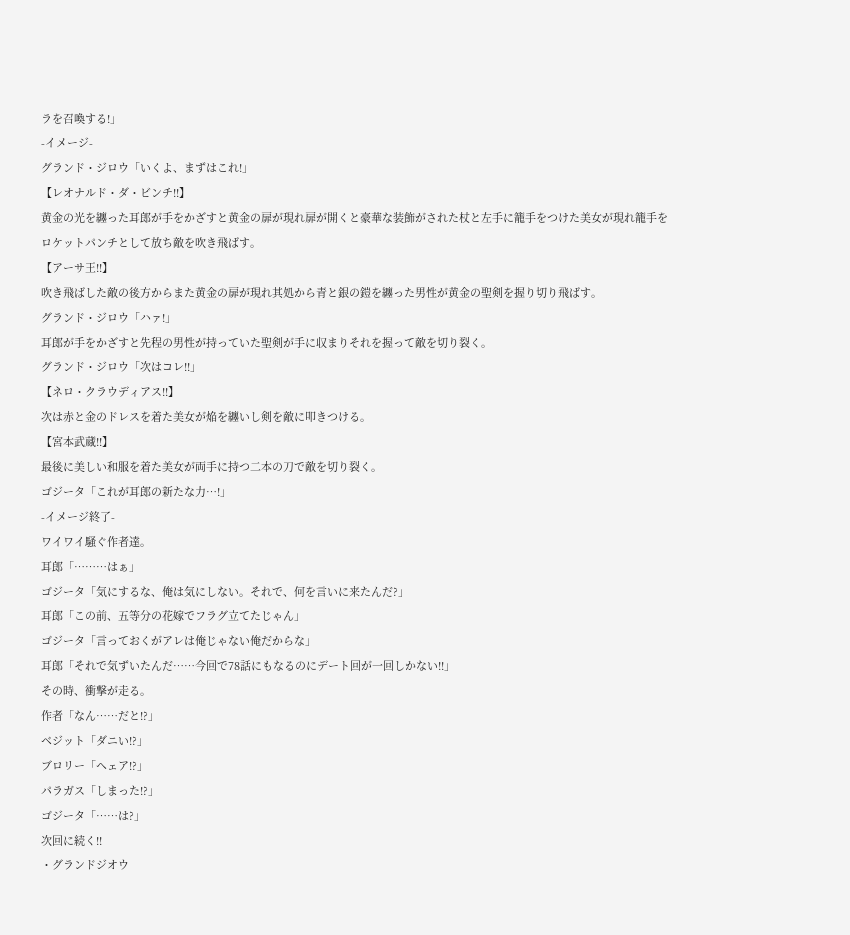ラを召喚する!」
-イメージ-
グランド・ジロウ「いくよ、まずはこれ!」
【レオナルド・ダ・ビンチ!!】
黄金の光を纏った耳郎が手をかざすと黄金の扉が現れ扉が開くと豪華な装飾がされた杖と左手に籠手をつけた美女が現れ籠手をロケットパンチとして放ち敵を吹き飛ばす。
【アーサ王!!】
吹き飛ばした敵の後方からまた黄金の扉が現れ其処から青と銀の鎧を纏った男性が黄金の聖剣を握り切り飛ばす。
グランド・ジロウ「ハァ!」
耳郎が手をかざすと先程の男性が持っていた聖剣が手に収まりそれを握って敵を切り裂く。
グランド・ジロウ「次はコレ!!」
【ネロ・クラウディアス!!】
次は赤と金のドレスを着た美女が焔を纏いし剣を敵に叩きつける。
【宮本武蔵!!】
最後に美しい和服を着た美女が両手に持つ二本の刀で敵を切り裂く。
ゴジータ「これが耳郎の新たな力…!」
-イメージ終了-
ワイワイ騒ぐ作者達。
耳郎「………はぁ」
ゴジータ「気にするな、俺は気にしない。それで、何を言いに来たんだ?」
耳郎「この前、五等分の花嫁でフラグ立てたじゃん」
ゴジータ「言っておくがアレは俺じゃない俺だからな」
耳郎「それで気ずいたんだ……今回で78話にもなるのにデート回が一回しかない!!」
その時、衝撃が走る。
作者「なん……だと!?」
ベジット「ダニい!?」
ブロリー「ヘェア!?」
パラガス「しまった!?」
ゴジータ「……は?」
次回に続く!!
・グランドジオウ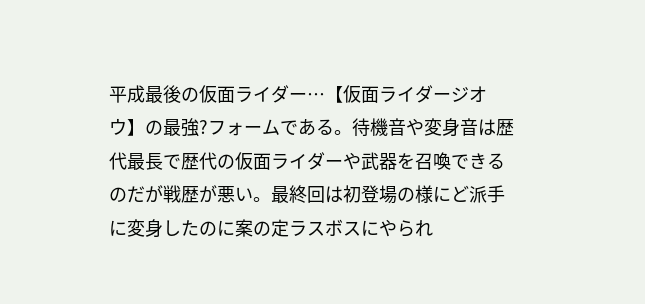平成最後の仮面ライダー…【仮面ライダージオウ】の最強?フォームである。待機音や変身音は歴代最長で歴代の仮面ライダーや武器を召喚できるのだが戦歴が悪い。最終回は初登場の様にど派手に変身したのに案の定ラスボスにやられ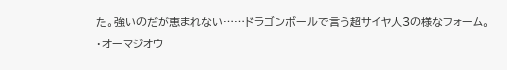た。強いのだが恵まれない……ドラゴンボールで言う超サイヤ人3の様なフォーム。
・オーマジオウ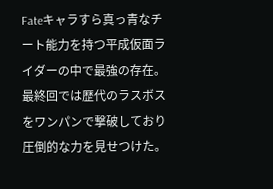Fateキャラすら真っ青なチート能力を持つ平成仮面ライダーの中で最強の存在。最終回では歴代のラスボスをワンパンで撃破しており圧倒的な力を見せつけた。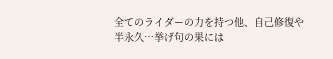全てのライダーの力を持つ他、自己修復や半永久…挙げ句の果には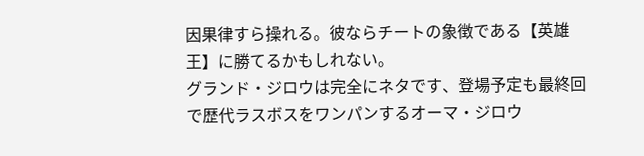因果律すら操れる。彼ならチートの象徴である【英雄王】に勝てるかもしれない。
グランド・ジロウは完全にネタです、登場予定も最終回で歴代ラスボスをワンパンするオーマ・ジロウ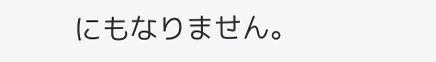にもなりません。